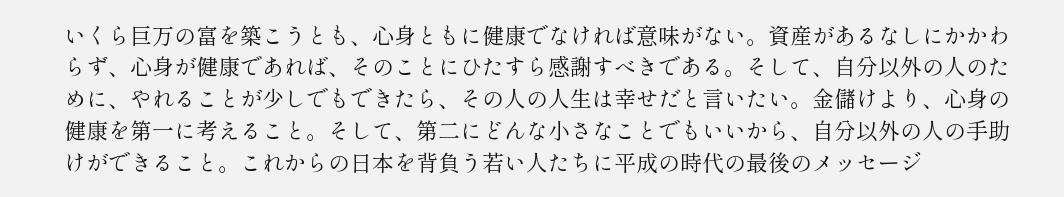いくら巨万の富を築こうとも、心身ともに健康でなければ意味がない。資産があるなしにかかわらず、心身が健康であれば、そのことにひたすら感謝すべきである。そして、自分以外の人のために、やれることが少しでもできたら、その人の人生は幸せだと言いたい。金儲けより、心身の健康を第一に考えること。そして、第二にどんな小さなことでもいいから、自分以外の人の手助けができること。これからの日本を背負う若い人たちに平成の時代の最後のメッセージ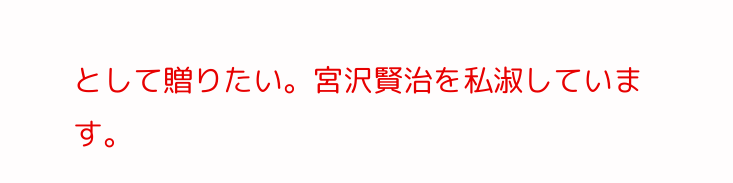として贈りたい。宮沢賢治を私淑しています。